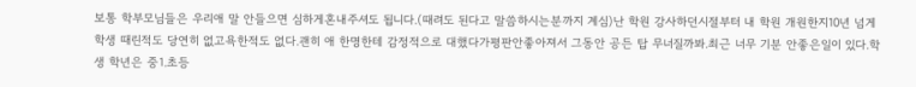보통 학부모님들은 우리애 말 안들으면 심하게혼내주셔도 됩니다.(때려도 된다고 말씀하시는분까지 계심)난 학원 강사하던시절부터 내 학원 개원한지10년 넘게 학생 때린적도 당연히 없고욕한적도 없다.괜히 애 한명한테 감정적으로 대했다가평판안좋아져서 그동안 공든 탑 무너질까봐.최근 너무 기분 안좋은일이 있다.학생 학년은 중1.초등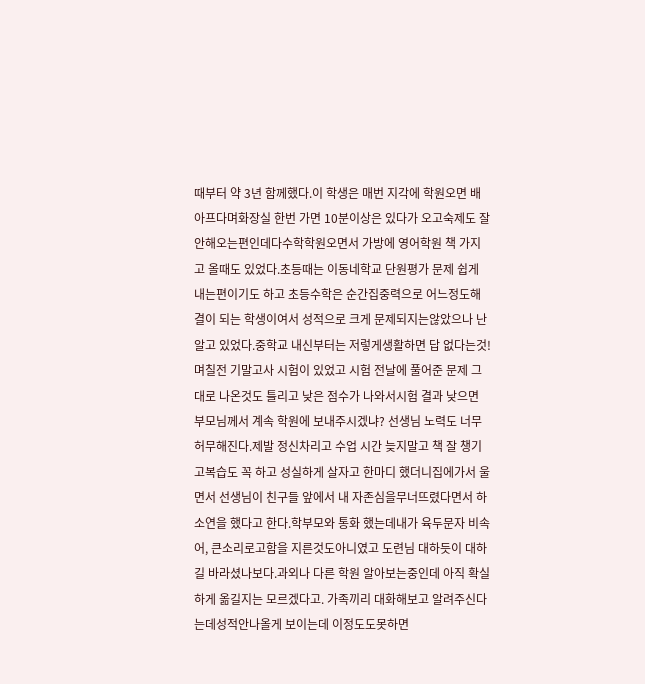때부터 약 3년 함께했다.이 학생은 매번 지각에 학원오면 배아프다며화장실 한번 가면 10분이상은 있다가 오고숙제도 잘 안해오는편인데다수학학원오면서 가방에 영어학원 책 가지고 올때도 있었다.초등때는 이동네학교 단원평가 문제 쉽게 내는편이기도 하고 초등수학은 순간집중력으로 어느정도해결이 되는 학생이여서 성적으로 크게 문제되지는않았으나 난 알고 있었다.중학교 내신부터는 저렇게생활하면 답 없다는것!며칠전 기말고사 시험이 있었고 시험 전날에 풀어준 문제 그대로 나온것도 틀리고 낮은 점수가 나와서시험 결과 낮으면 부모님께서 계속 학원에 보내주시겠냐? 선생님 노력도 너무 허무해진다.제발 정신차리고 수업 시간 늦지말고 책 잘 챙기고복습도 꼭 하고 성실하게 살자고 한마디 했더니집에가서 울면서 선생님이 친구들 앞에서 내 자존심을무너뜨렸다면서 하소연을 했다고 한다.학부모와 통화 했는데내가 육두문자 비속어, 큰소리로고함을 지른것도아니였고 도련님 대하듯이 대하길 바라셨나보다.과외나 다른 학원 알아보는중인데 아직 확실하게 옮길지는 모르겠다고. 가족끼리 대화해보고 알려주신다는데성적안나올게 보이는데 이정도도못하면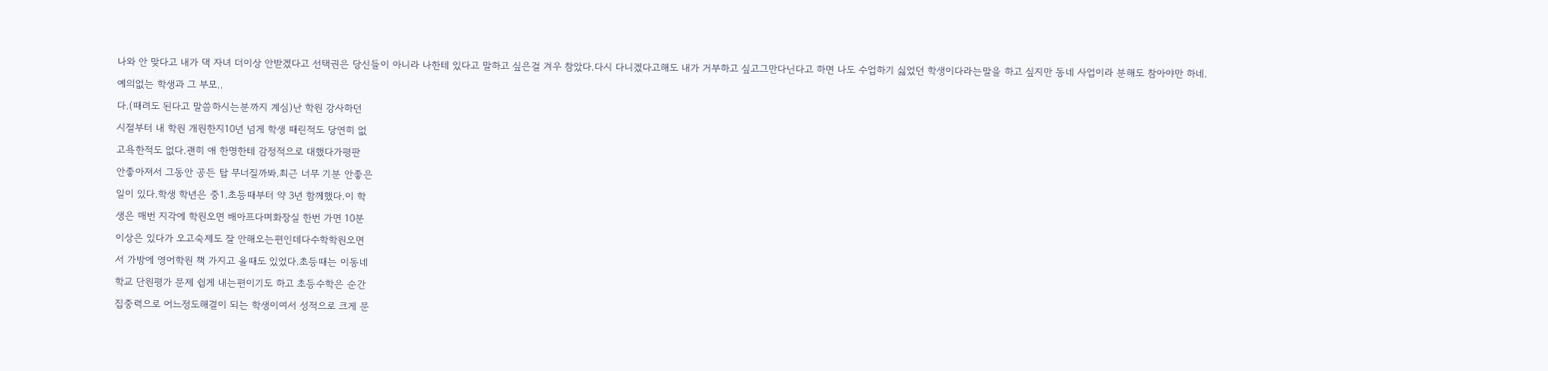나와 안 맞다고 내가 댁 자녀 더이상 안받겠다고 선택권은 당신들이 아니라 나한테 있다고 말하고 싶은걸 겨우 참았다.다시 다니겠다고해도 내가 거부하고 싶고그만다닌다고 하면 나도 수업하기 싫었던 학생이다라는말을 하고 싶지만 동네 사업이라 분해도 참아야만 하네.
예의없는 학생과 그 부모..
다.(때려도 된다고 말씀하시는분까지 계심)난 학원 강사하던
시절부터 내 학원 개원한지10년 넘게 학생 때린적도 당연히 없
고욕한적도 없다.괜히 애 한명한테 감정적으로 대했다가평판
안좋아져서 그동안 공든 탑 무너질까봐.최근 너무 기분 안좋은
일이 있다.학생 학년은 중1.초등때부터 약 3년 함께했다.이 학
생은 매번 지각에 학원오면 배아프다며화장실 한번 가면 10분
이상은 있다가 오고숙제도 잘 안해오는편인데다수학학원오면
서 가방에 영어학원 책 가지고 올때도 있었다.초등때는 이동네
학교 단원평가 문제 쉽게 내는편이기도 하고 초등수학은 순간
집중력으로 어느정도해결이 되는 학생이여서 성적으로 크게 문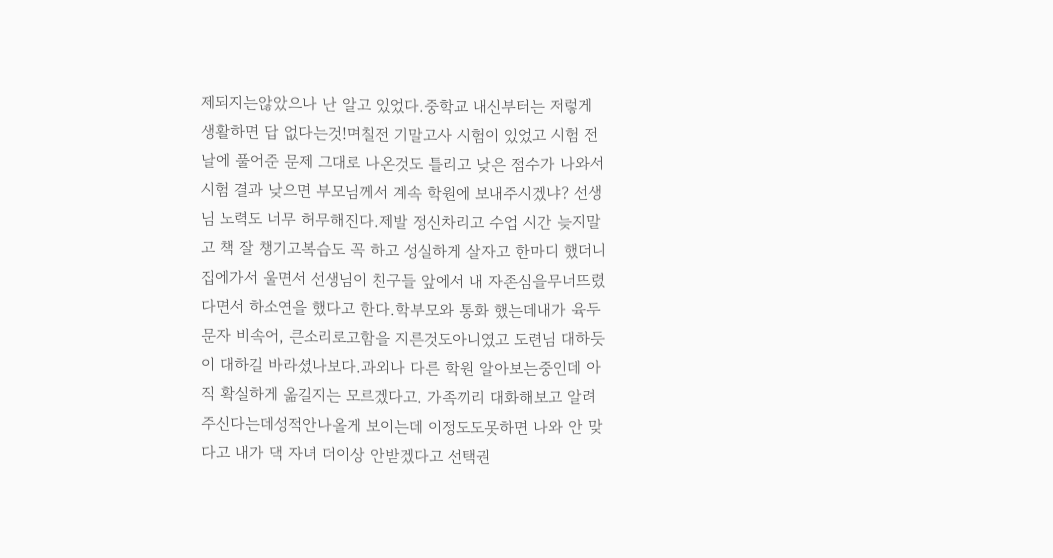제되지는않았으나 난 알고 있었다.중학교 내신부터는 저렇게
생활하면 답 없다는것!며칠전 기말고사 시험이 있었고 시험 전
날에 풀어준 문제 그대로 나온것도 틀리고 낮은 점수가 나와서
시험 결과 낮으면 부모님께서 계속 학원에 보내주시겠냐? 선생
님 노력도 너무 허무해진다.제발 정신차리고 수업 시간 늦지말
고 책 잘 챙기고복습도 꼭 하고 성실하게 살자고 한마디 했더니
집에가서 울면서 선생님이 친구들 앞에서 내 자존심을무너뜨렸
다면서 하소연을 했다고 한다.학부모와 통화 했는데내가 육두
문자 비속어, 큰소리로고함을 지른것도아니였고 도련님 대하듯
이 대하길 바라셨나보다.과외나 다른 학원 알아보는중인데 아
직 확실하게 옮길지는 모르겠다고. 가족끼리 대화해보고 알려
주신다는데성적안나올게 보이는데 이정도도못하면 나와 안 맞
다고 내가 댁 자녀 더이상 안받겠다고 선택권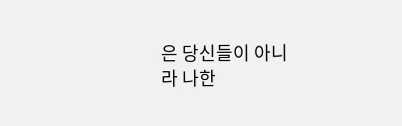은 당신들이 아니
라 나한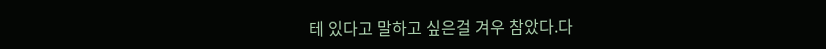테 있다고 말하고 싶은걸 겨우 참았다.다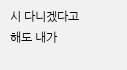시 다니겠다고
해도 내가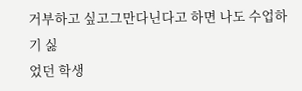거부하고 싶고그만다닌다고 하면 나도 수업하기 싫
었던 학생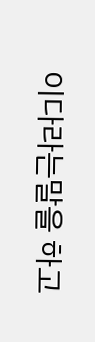이다라는말을 하고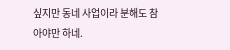싶지만 동네 사업이라 분해도 참
아야만 하네.